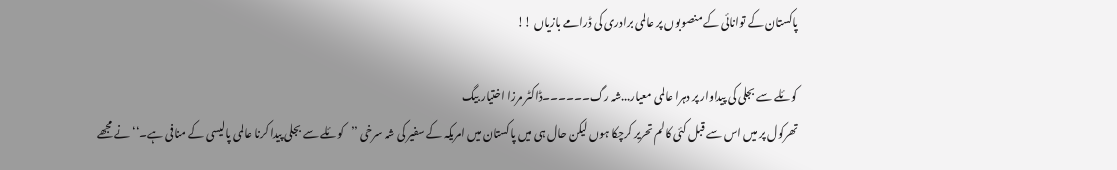پاکستان کے توانائی کے منصوبوں پر عالمی برادری کی ڈرامے بازیاں !!

کوئلے سے بجلی کی پیداوار پر دہرا عالمی معیار...شہ رگ۔۔۔۔۔۔ڈاکٹر مرزا اختیار بیگ
تھرکول پر میں اس سے قبل کئی کالم تحریر کرچکا ہوں لیکن حال ہی میں پاکستان میں امریکہ کے سفیر کی شہ سرخی ’’کوئلے سے بجلی پیدا کرنا عالمی پالیسی کے منافی ہے۔‘‘ نے مجھے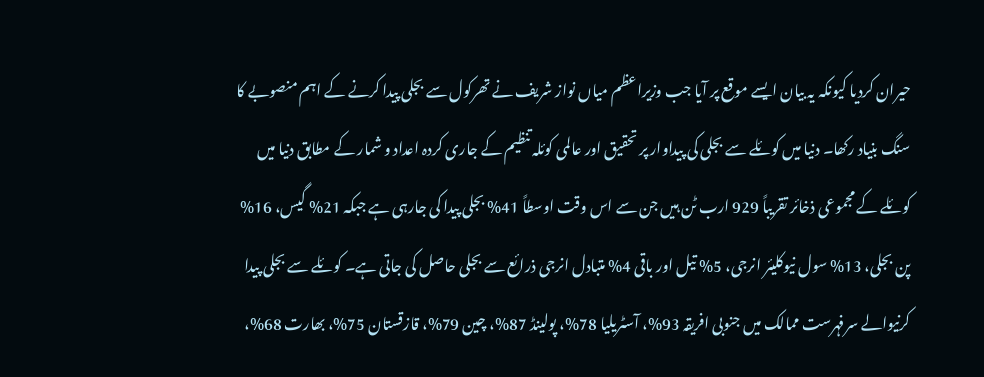حیران کردیا کیونکہ یہ بیان ایسے موقع پر آیا جب وزیراعظم میاں نواز شریف نے تھرکول سے بجلی پیدا کرنے کے اہم منصوبے کا سنگ بنیاد رکھا۔ دنیا میں کوئلے سے بجلی کی پیداوار پر تحقیق اور عالمی کوئلہ تنظیم کے جاری کردہ اعداد و شمار کے مطابق دنیا میں کوئلے کے مجموعی ذخائر تقریباً 929 ارب ٹن ہیں جن سے اس وقت اوسطاً 41% بجلی پیدا کی جارہی ہے جبکہ 21% گیس، 16% پن بجلی، 13% سول نیوکلیئر انرجی، 5% تیل اور باقی 4% متبادل انرجی ذرائع سے بجلی حاصل کی جاتی ہے۔ کوئلے سے بجلی پیدا کرنیوالے سرفہرست ممالک میں جنوبی افریقہ 93%، آسٹریلیا 78%، پولینڈ 87%، چین 79%، قازقستان 75%، بھارت 68%،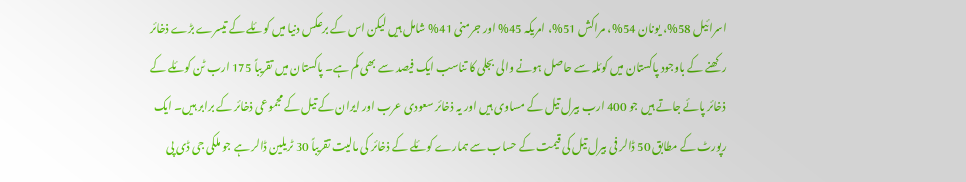اسرائیل 58%، یونان 54%، مراکش 51%، امریکہ 45% اور جرمنی 41% شامل ہیں لیکن اس کے برعکس دنیا میں کوئلے کے تیسرے بڑے ذخائر رکھنے کے باوجود پاکستان میں کوئلہ سے حاصل ہونے والی بجلی کا تناسب ایک فیصد سے بھی کم ہے۔ پاکستان میں تقریباً 175 ارب ٹن کوئلے کے ذخائر پائے جاتے ہیں جو 400 ارب بیرل تیل کے مساوی ہیں اور یہ ذخائر سعودی عرب اور ایران کے تیل کے مجموعی ذخائر کے برابر ہیں۔ ایک رپورٹ کے مطابق 50 ڈالر فی بیرل تیل کی قیمت کے حساب سے ہمارے کوئلے کے ذخائر کی مالیت تقریباً 30 ٹریلین ڈالر ہے جو ملکی جی ڈی پی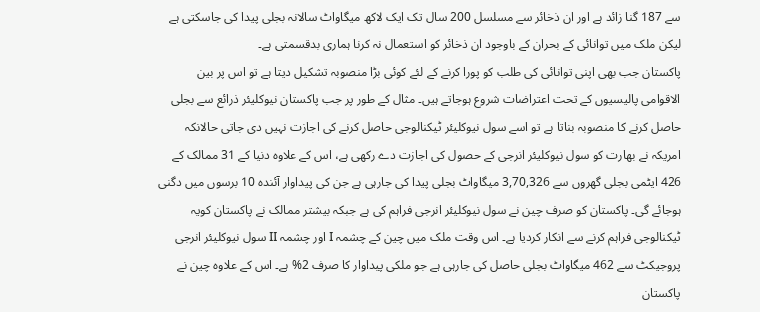سے 187 گنا زائد ہے اور ان ذخائر سے مسلسل 200 سال تک ایک لاکھ میگاواٹ سالانہ بجلی پیدا کی جاسکتی ہے لیکن ملک میں توانائی کے بحران کے باوجود ان ذخائر کو استعمال نہ کرنا ہماری بدقسمتی ہے۔
پاکستان جب بھی اپنی توانائی کی طلب کو پورا کرنے کے لئے کوئی بڑا منصوبہ تشکیل دیتا ہے تو اس پر بین الاقوامی پالیسیوں کے تحت اعتراضات شروع ہوجاتے ہیں۔ مثال کے طور پر جب پاکستان نیوکلیئر ذرائع سے بجلی حاصل کرنے کا منصوبہ بناتا ہے تو اسے سول نیوکلیئر ٹیکنالوجی حاصل کرنے کی اجازت نہیں دی جاتی حالانکہ امریکہ نے بھارت کو سول نیوکلیئر انرجی کے حصول کی اجازت دے رکھی ہے، اس کے علاوہ دنیا کے 31 ممالک کے 426 ایٹمی بجلی گھروں سے 3,70,326 میگاواٹ بجلی پیدا کی جارہی ہے جن کی پیداوار آئندہ 10 برسوں میں دگنی ہوجائے گی۔ پاکستان کو صرف چین نے سول نیوکلیئر انرجی فراہم کی ہے جبکہ بیشتر ممالک نے پاکستان کویہ ٹیکنالوجی فراہم کرنے سے انکار کردیا ہے۔ اس وقت ملک میں چین کے چشمہ I اور چشمہ II سول نیوکلیئر انرجی پروجیکٹ سے 462 میگاواٹ بجلی حاصل کی جارہی ہے جو ملکی پیداوار کا صرف 2% ہے۔ اس کے علاوہ چین نے پاکستان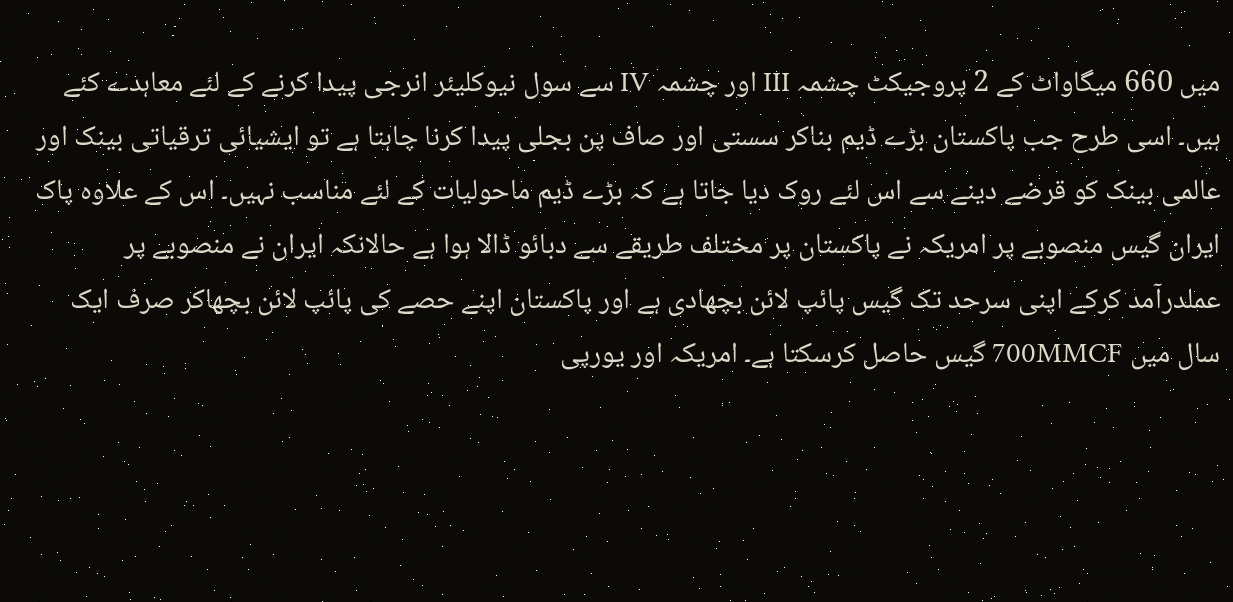میں 660 میگاواٹ کے 2 پروجیکٹ چشمہ III اور چشمہ IV سے سول نیوکلیئر انرجی پیدا کرنے کے لئے معاہدے کئے ہیں۔ اسی طرح جب پاکستان بڑے ڈیم بناکر سستی اور صاف پن بجلی پیدا کرنا چاہتا ہے تو ایشیائی ترقیاتی بینک اور عالمی بینک کو قرضے دینے سے اس لئے روک دیا جاتا ہے کہ بڑے ڈیم ماحولیات کے لئے مناسب نہیں۔ اس کے علاوہ پاک ایران گیس منصوبے پر امریکہ نے پاکستان پر مختلف طریقے سے دبائو ڈالا ہوا ہے حالانکہ ایران نے منصوبے پر عملدرآمد کرکے اپنی سرحد تک گیس پائپ لائن بچھادی ہے اور پاکستان اپنے حصے کی پائپ لائن بچھاکر صرف ایک سال میں 700MMCF گیس حاصل کرسکتا ہے۔ امریکہ اور یورپی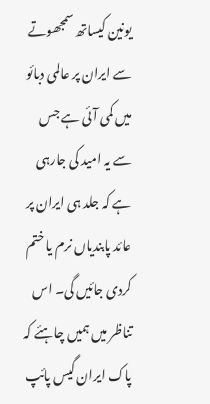یونین کیساتھ سمجھوتے سے ایران پر عالمی دبائو میں کمی آئی ہے جس سے یہ امید کی جارہی ہے کہ جلد ہی ایران پر عائد پابندیاں نرم یا ختم کردی جائیں گی۔ اس تناظر میں ہمیں چاہئے کہ پاک ایران گیس پائپ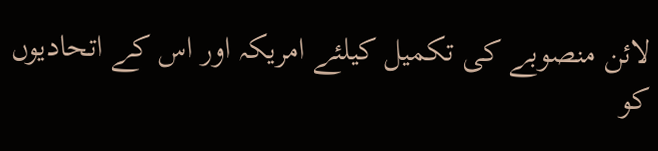لائن منصوبے کی تکمیل کیلئے امریکہ اور اس کے اتحادیوں کو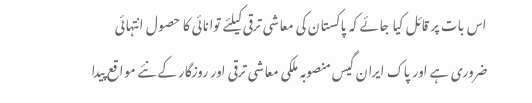اس بات پر قائل کیا جائے کہ پاکستان کی معاشی ترقی کیلئے توانائی کا حصول انتہائی ضروری ہے اور پاک ایران گیس منصوبہ ملکی معاشی ترقی اور روزگار کے نئے مواقع پیدا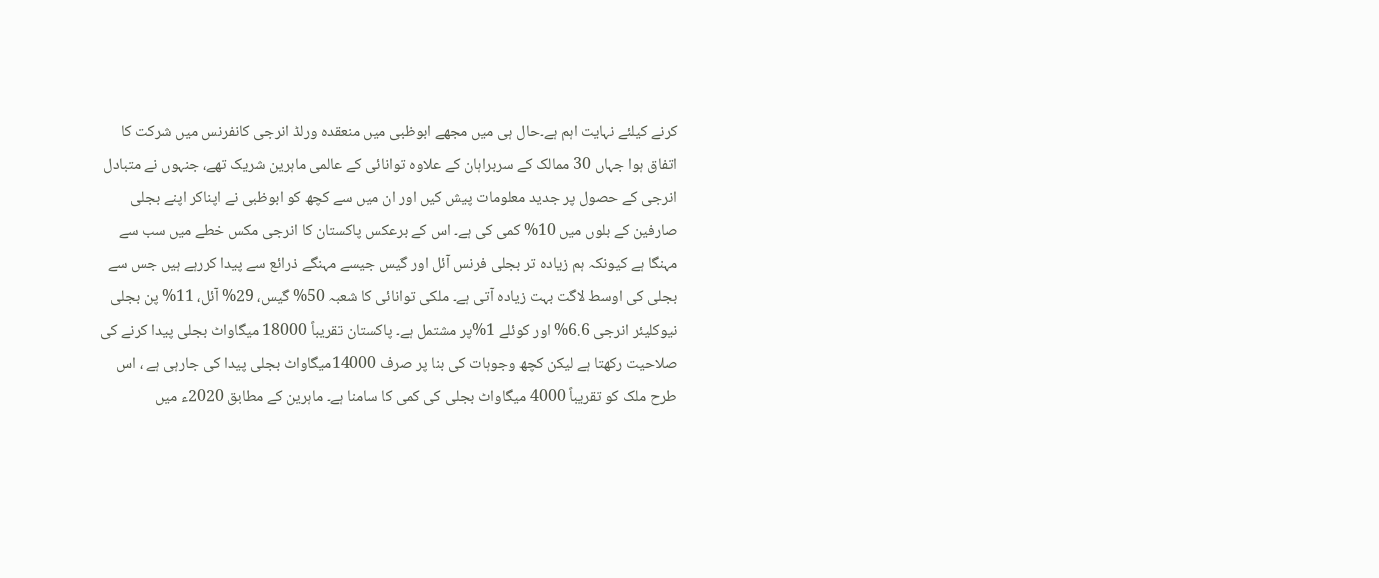کرنے کیلئے نہایت اہم ہے۔حال ہی میں مجھے ابوظبی میں منعقدہ ورلڈ انرجی کانفرنس میں شرکت کا اتفاق ہوا جہاں 30 ممالک کے سربراہان کے علاوہ توانائی کے عالمی ماہرین شریک تھے، جنہوں نے متبادل انرجی کے حصول پر جدید معلومات پیش کیں اور ان میں سے کچھ کو ابوظبی نے اپناکر اپنے بجلی صارفین کے بلوں میں 10% کمی کی ہے۔ اس کے برعکس پاکستان کا انرجی مکس خطے میں سب سے مہنگا ہے کیونکہ ہم زیادہ تر بجلی فرنس آئل اور گیس جیسے مہنگے ذرائع سے پیدا کررہے ہیں جس سے بجلی کی اوسط لاگت بہت زیادہ آتی ہے۔ ملکی توانائی کا شعبہ 50% گیس، 29% آئل، 11% پن بجلی نیوکلیئر انرجی 6.6% اور کوئلے 1%پر مشتمل ہے۔ پاکستان تقریباً 18000 میگاواٹ بجلی پیدا کرنے کی صلاحیت رکھتا ہے لیکن کچھ وجوہات کی بنا پر صرف 14000میگاواٹ بجلی پیدا کی جارہی ہے ، اس طرح ملک کو تقریباً 4000 میگاواٹ بجلی کی کمی کا سامنا ہے۔ ماہرین کے مطابق 2020ء میں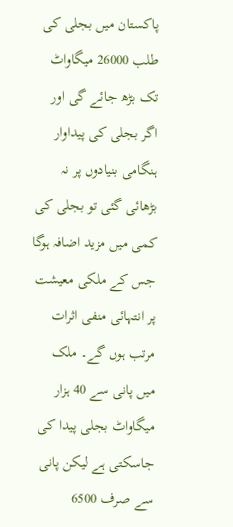پاکستان میں بجلی کی طلب 26000 میگاواٹ تک بڑھ جائے گی اور اگر بجلی کی پیداوار ہنگامی بنیادوں پر نہ بڑھائی گئی تو بجلی کی کمی میں مزید اضافہ ہوگا جس کے ملکی معیشت پر انتہائی منفی اثرات مرتب ہوں گے۔ ملک میں پانی سے 40 ہزار میگاواٹ بجلی پیدا کی جاسکتی ہے لیکن پانی سے صرف 6500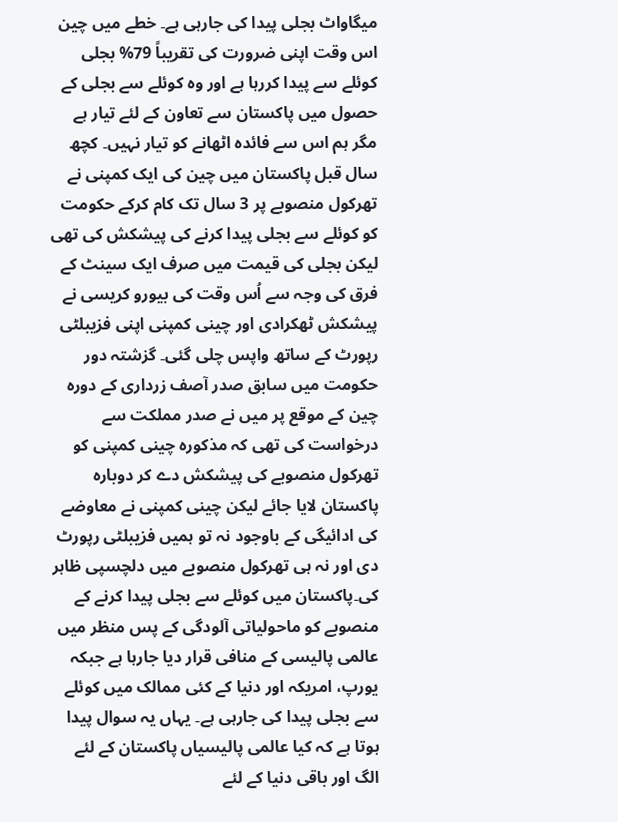میگاواٹ بجلی پیدا کی جارہی ہے۔ خطے میں چین اس وقت اپنی ضرورت کی تقریباً 79% بجلی کوئلے سے پیدا کررہا ہے اور وہ کوئلے سے بجلی کے حصول میں پاکستان سے تعاون کے لئے تیار ہے مگر ہم اس سے فائدہ اٹھانے کو تیار نہیں۔ کچھ سال قبل پاکستان میں چین کی ایک کمپنی نے تھرکول منصوبے پر 3 سال تک کام کرکے حکومت کو کوئلے سے بجلی پیدا کرنے کی پیشکش کی تھی لیکن بجلی کی قیمت میں صرف ایک سینٹ کے فرق کی وجہ سے اُس وقت کی بیورو کریسی نے پیشکش ٹھکرادی اور چینی کمپنی اپنی فزیبلٹی رپورٹ کے ساتھ واپس چلی گئی۔ گزشتہ دور حکومت میں سابق صدر آصف زرداری کے دورہ چین کے موقع پر میں نے صدر مملکت سے درخواست کی تھی کہ مذکورہ چینی کمپنی کو تھرکول منصوبے کی پیشکش دے کر دوبارہ پاکستان لایا جائے لیکن چینی کمپنی نے معاوضے کی ادائیگی کے باوجود نہ تو ہمیں فزیبلٹی رپورٹ دی اور نہ ہی تھرکول منصوبے میں دلچسپی ظاہر کی۔پاکستان میں کوئلے سے بجلی پیدا کرنے کے منصوبے کو ماحولیاتی آلودگی کے پس منظر میں عالمی پالیسی کے منافی قرار دیا جارہا ہے جبکہ یورپ، امریکہ اور دنیا کے کئی ممالک میں کوئلے سے بجلی پیدا کی جارہی ہے۔ یہاں یہ سوال پیدا ہوتا ہے کہ کیا عالمی پالیسیاں پاکستان کے لئے الگ اور باقی دنیا کے لئے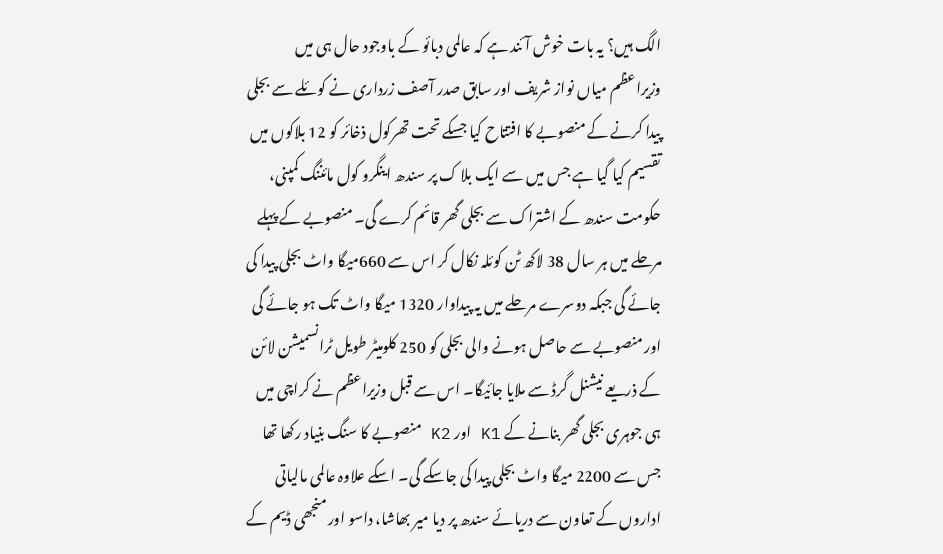الگ ہیں؟ یہ بات خوش آئند ہے کہ عالمی دبائو کے باوجود حال ہی میں وزیراعظم میاں نواز شریف اور سابق صدر آصف زرداری نے کوئلے سے بجلی پیدا کرنے کے منصوبے کا افتتاح کیا جسکے تحت تھرکول ذخائر کو 12 بلاکوں میں تقسیم کیا گیا ہے جس میں سے ایک بلا ک پر سندھ اینگرو کول مائننگ کمپنی، حکومت سندھ کے اشتراک سے بجلی گھر قائم کرے گی۔ منصوبے کے پہلے مرحلے میں ہر سال 38 لاکھ ٹن کوئلہ نکال کر اس سے 660میگا واٹ بجلی پیدا کی جائے گی جبکہ دوسرے مرحلے میں یہ پیداوار 1320 میگا واٹ تک ہو جائے گی اور منصوبے سے حاصل ہونے والی بجلی کو 250 کلومیٹر طویل ٹرانسمیشن لائن کے ذریعے نیشنل گرڈ سے ملایا جائیگا۔ اس سے قبل وزیراعظم نے کراچی میں ہی جوہری بجلی گھر بنانے کے K1 اور K2 منصوبے کا سنگ بنیاد رکھا تھا جس سے 2200 میگا واٹ بجلی پیدا کی جاسکے گی۔ اسکے علاوہ عالمی مالیاتی اداروں کے تعاون سے دریائے سندھ پر دیا میر بھاشا، داسو اور منجھی ڈیم کے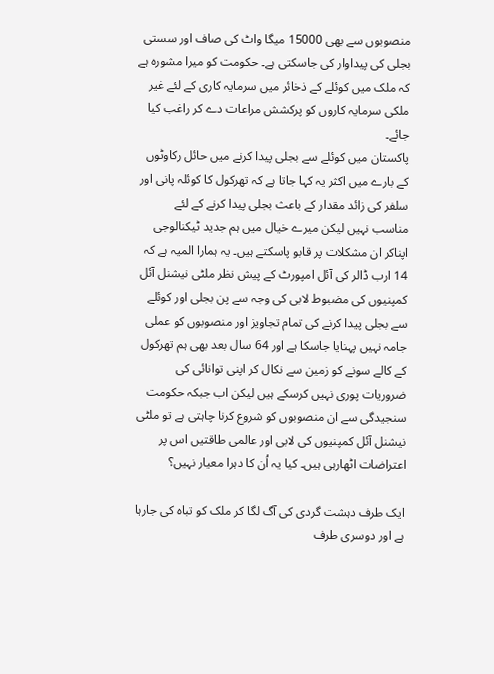منصوبوں سے بھی 15000 میگا واٹ کی صاف اور سستی بجلی کی پیداوار کی جاسکتی ہے۔ حکومت کو میرا مشورہ ہے کہ ملک میں کوئلے کے ذخائر میں سرمایہ کاری کے لئے غیر ملکی سرمایہ کاروں کو پرکشش مراعات دے کر راغب کیا جائے۔
پاکستان میں کوئلے سے بجلی پیدا کرنے میں حائل رکاوٹوں کے بارے میں اکثر یہ کہا جاتا ہے کہ تھرکول کا کوئلہ پانی اور سلفر کی زائد مقدار کے باعث بجلی پیدا کرنے کے لئے مناسب نہیں لیکن میرے خیال میں ہم جدید ٹیکنالوجی اپناکر ان مشکلات پر قابو پاسکتے ہیں۔ یہ ہمارا المیہ ہے کہ 14 ارب ڈالر کی آئل امپورٹ کے پیش نظر ملٹی نیشنل آئل کمپنیوں کی مضبوط لابی کی وجہ سے پن بجلی اور کوئلے سے بجلی پیدا کرنے کی تمام تجاویز اور منصوبوں کو عملی جامہ نہیں پہنایا جاسکا ہے اور 64 سال بعد بھی ہم تھرکول کے کالے سونے کو زمین سے نکال کر اپنی توانائی کی ضروریات پوری نہیں کرسکے ہیں لیکن اب جبکہ حکومت سنجیدگی سے ان منصوبوں کو شروع کرنا چاہتی ہے تو ملٹی نیشنل آئل کمپنیوں کی لابی اور عالمی طاقتیں اس پر اعتراضات اٹھارہی ہیں۔ کیا یہ اُن کا دہرا معیار نہیں؟

ایک طرف دہشت گردی کی آگ لگا کر ملک کو تباہ کی جارہا ہے اور دوسری طرف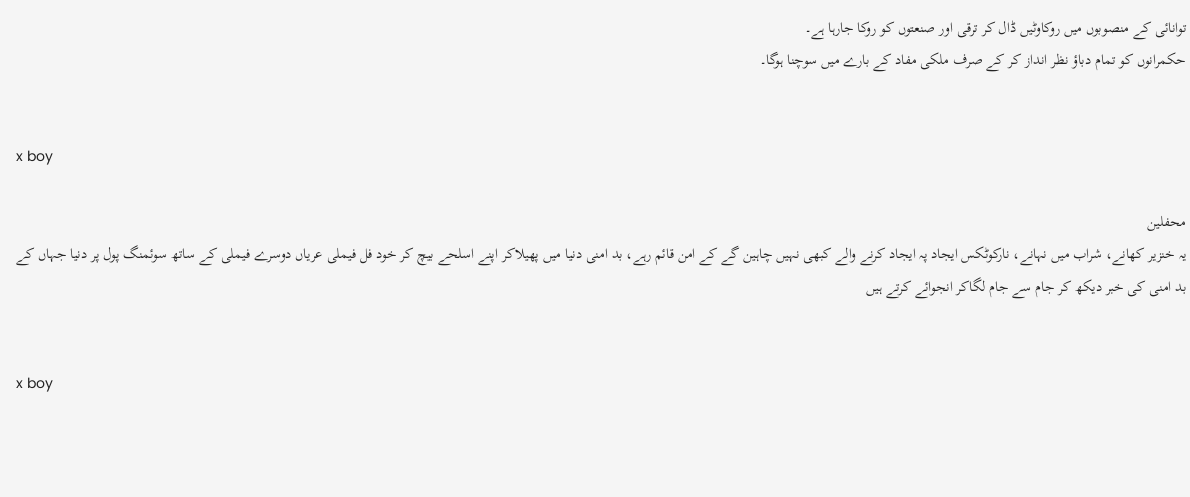توانائی کے منصوبوں میں روکاوٹیں ڈال کر ترقی اور صنعتوں کو روکا جارہا ہے۔
حکمرانوں کو تمام دباؤ نظر انداز کر کے صرف ملکی مفاد کے بارے میں سوچنا ہوگا۔


x boy

محفلین
یہ خنزیر کھانے، شراب میں نہانے، نارکوٹکس ایجاد پہ ایجاد کرنے والے کبھی نہیں چاہین گے کے امن قائم رہے، بد امنی دنیا میں پھیلاکر اپنے اسلحے بیچ کر خود فل فیملی عریاں دوسرے فیملی کے ساتھ سوئمنگ پول پر دنیا جہاں کے بد امنی کی خبر دیکھ کر جام سے جام لگاکر انجوائے کرتے ہیں


x boy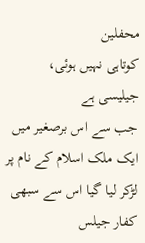محفلین
کوتاہی نہیں ہوئی، جیلیسی ہے
جب سے اس برصغیر میں ایک ملک اسلام کے نام پر لڑکر لیا گیا اس سے سبھی کفار جیلس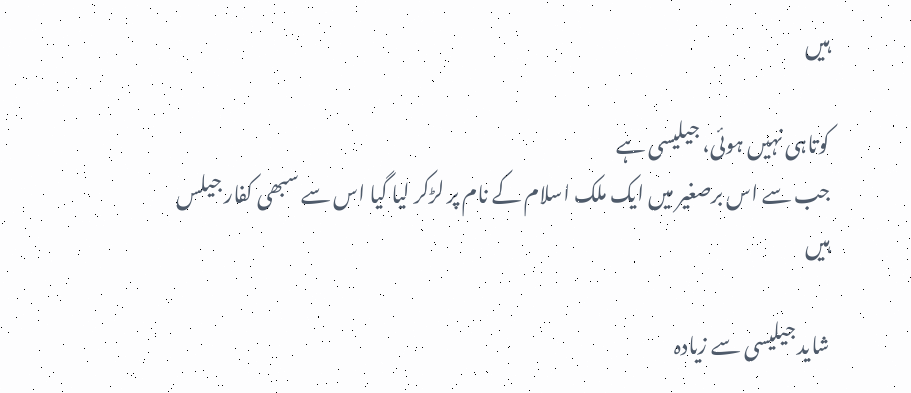ہیں

کوتاہی نہیں ہوئی، جیلیسی ہے
جب سے اس برصغیر میں ایک ملک اسلام کے نام پر لڑکر لیا گیا اس سے سبھی کفار جیلس ہیں

شاید جیلیسی سے زیادہ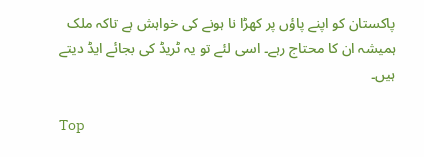پاکستان کو اپنے پاؤں پر کھڑا نا ہونے کی خواہش ہے تاکہ ملک ہمیشہ ان کا محتاج رہے۔ اسی لئے تو یہ ٹریڈ کی بجائے ایڈ دیتے ہیں۔

Top